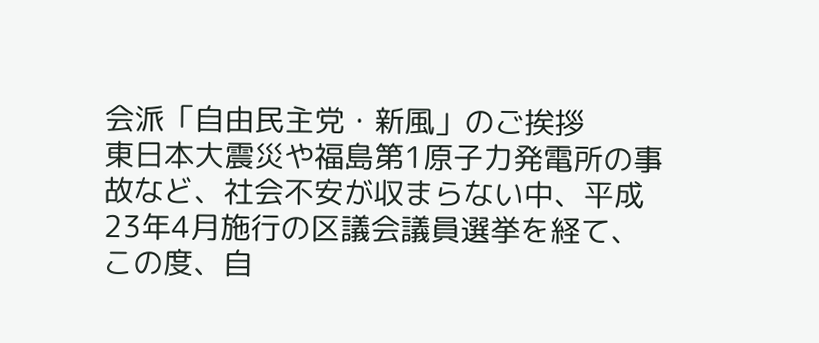会派「自由民主党・新風」のご挨拶
東日本大震災や福島第1原子力発電所の事故など、社会不安が収まらない中、平成23年4月施行の区議会議員選挙を経て、この度、自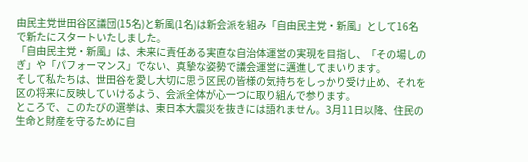由民主党世田谷区議団(15名)と新風(1名)は新会派を組み「自由民主党・新風」として16名で新たにスタートいたしました。
「自由民主党・新風」は、未来に責任ある実直な自治体運営の実現を目指し、「その場しのぎ」や「パフォーマンス」でない、真摯な姿勢で議会運営に邁進してまいります。
そして私たちは、世田谷を愛し大切に思う区民の皆様の気持ちをしっかり受け止め、それを区の将来に反映していけるよう、会派全体が心一つに取り組んで参ります。
ところで、このたびの選挙は、東日本大震災を抜きには語れません。3月11日以降、住民の生命と財産を守るために自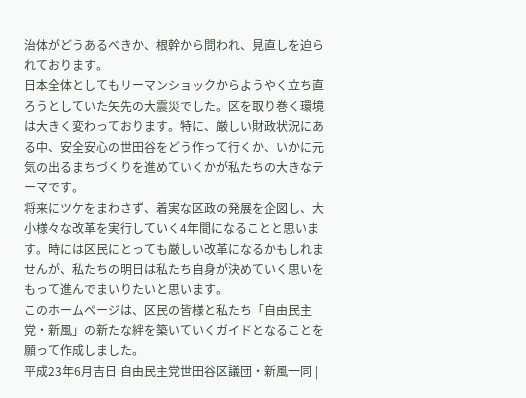治体がどうあるべきか、根幹から問われ、見直しを迫られております。
日本全体としてもリーマンショックからようやく立ち直ろうとしていた矢先の大震災でした。区を取り巻く環境は大きく変わっております。特に、厳しい財政状況にある中、安全安心の世田谷をどう作って行くか、いかに元気の出るまちづくりを進めていくかが私たちの大きなテーマです。
将来にツケをまわさず、着実な区政の発展を企図し、大小様々な改革を実行していく4年間になることと思います。時には区民にとっても厳しい改革になるかもしれませんが、私たちの明日は私たち自身が決めていく思いをもって進んでまいりたいと思います。
このホームページは、区民の皆様と私たち「自由民主党・新風」の新たな絆を築いていくガイドとなることを願って作成しました。
平成23年6月吉日 自由民主党世田谷区議団・新風一同 |